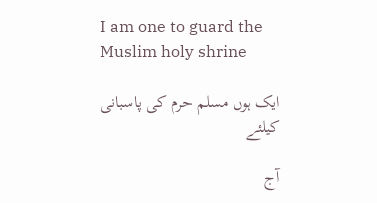I am one to guard the Muslim holy shrine

ایک ہوں مسلم حرم کی پاسبانی کیلئے

آج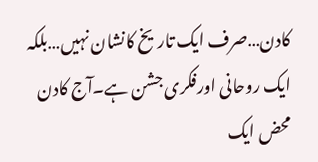کادن…صرف ایک تاریخ کانشان نہیں…بلکہ ایک روحانی اورفکری جشن ہے۔آج کادن محض ایک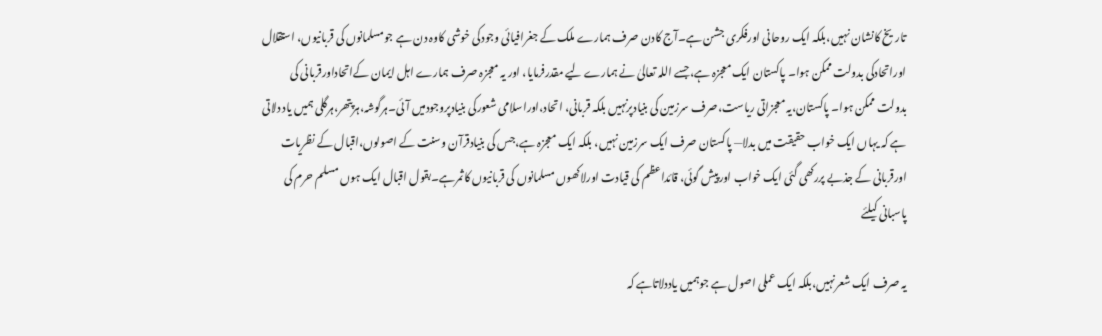تاریخ کانشان نہیں،بلکہ ایک روحانی اورفکری جشن ہے۔آج کادن صرف ہمارے ملک کے جغرافیائی وجودکی خوشی کاوہ دن ہے جومسلمانوں کی قربانیوں، استقلال اوراتحادکی بدولت ممکن ہوا۔ پاکستان ایک معجزہ ہے،جسے اللہ تعالیٰ نے ہمارے لیے مقدرفرمایا، اور یہ معجزہ صرف ہمارے اہل ایمان کےاتحاداورقربانی کی بدولت ممکن ہوا۔ پاکستان،یہ معجزاتی ریاست،صرف سرزمین کی بنیادپرنہیں بلکہ قربانی، اتحاد،اوراسلامی شعورکی بنیادپروجودمیں آئی۔ہرگوشہ،ہرپتھر،ہرگلی ہمیں یاد دلاتی ہے کہ یہاں ایک خواب حقیقت میں بدلا— پاکستان صرف ایک سرزمین نہیں، بلکہ ایک معجزہ ہے،جس کی بنیادقرآن وسنت کے اصولوں،اقبال کے نظریات اورقربانی کے جذبے پررکھی گئی ایک خواب اورپیش گوئی، قائداعظم کی قیادت اورلاکھوں مسلمانوں کی قربانیوں کاثمرہے۔بقول اقبال ایک ہوں مسلم حرم کی پاسبانی کیلئے

یہ صرف ایک شعرنہیں،بلکہ ایک عملی اصول ہے جوہمیں یاددلاتاہے کہ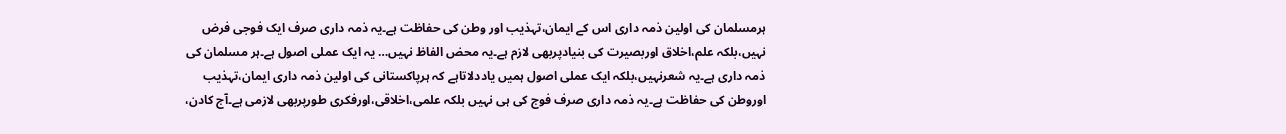ہرمسلمان کی اولین ذمہ داری اس کے ایمان،تہذیب اور وطن کی حفاظت ہے۔یہ ذمہ داری صرف ایک فوجی فرض نہیں،بلکہ علم،اخلاق اوربصیرت کی بنیادپربھی لازم ہے۔یہ محض الفاظ نہیں… یہ ایک عملی اصول ہے۔ہر مسلمان کی ذمہ داری ہے۔یہ شعرنہیں،بلکہ ایک عملی اصول ہمیں یاددلاتاہے کہ ہرپاکستانی کی اولین ذمہ داری ایمان،تہذیب اوروطن کی حفاظت ہے۔یہ ذمہ داری صرف فوج کی ہی نہیں بلکہ علمی،اخلاقی،اورفکری طورپربھی لازمی ہے۔آج کادن،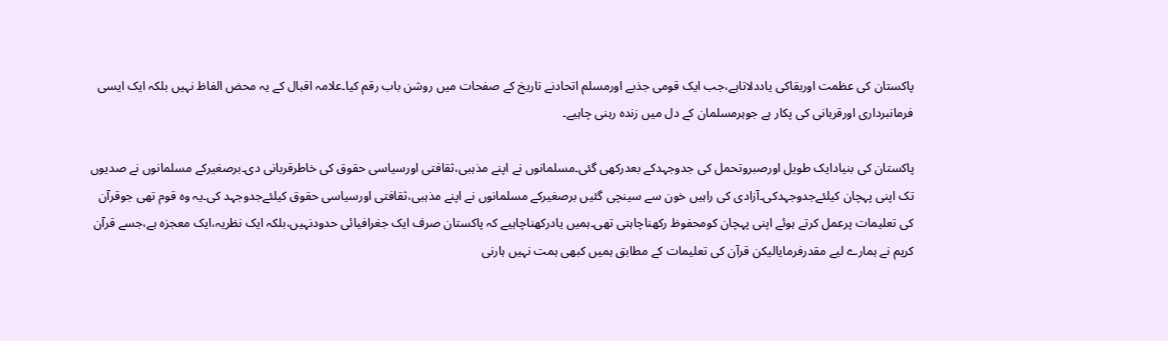پاکستان کی عظمت اوربقاکی یاددلاتاہے،جب ایک قومی جذبے اورمسلم اتحادنے تاریخ کے صفحات میں روشن باب رقم کیا۔علامہ اقبال کے یہ محض الفاظ نہیں بلکہ ایک ایسی فرمانبرداری اورقربانی کی پکار ہے جوہرمسلمان کے دل میں زندہ رہنی چاہیے۔

پاکستان کی بنیادایک طویل اورصبروتحمل کی جدوجہدکے بعدرکھی گئی۔مسلمانوں نے اپنے مذہبی،ثقافتی اورسیاسی حقوق کی خاطرقربانی دی۔برصغیرکے مسلمانوں نے صدیوں تک اپنی پہچان کیلئےجدوجہدکی۔آزادی کی راہیں خون سے سینچی گئیں برصغیرکے مسلمانوں نے اپنے مذہبی،ثقافتی اورسیاسی حقوق کیلئےجدوجہد کی۔یہ وہ قوم تھی جوقرآن کی تعلیمات پرعمل کرتے ہوئے اپنی پہچان کومحفوظ رکھناچاہتی تھی۔ہمیں یادرکھناچاہیے کہ پاکستان صرف ایک جغرافیائی حدودنہیں،بلکہ ایک نظریہ،ایک معجزہ ہے،جسے قرآن کریم نے ہمارے لیے مقدرفرمایالیکن قرآن کی تعلیمات کے مطابق ہمیں کبھی ہمت نہیں ہارنی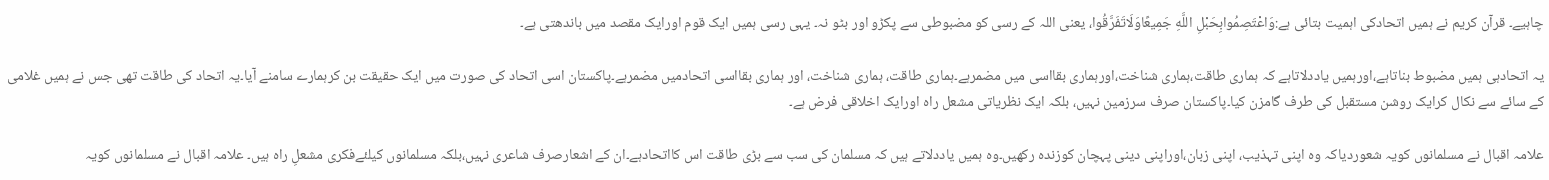چاہیے۔ قرآن کریم نے ہمیں اتحادکی اہمیت بتائی ہے:وَاعْتَصِمُوابِحَبْلِ اللَّهِ جَمِيعًاوَلَاتَفَرَّقُوا، یعنی اللہ کے رسی کو مضبوطی سے پکڑو اور بٹو نہ۔ یہی رسی ہمیں ایک قوم اورایک مقصد میں باندھتی ہے۔

یہ اتحادہی ہمیں مضبوط بناتاہے،اورہمیں یاددلاتاہے کہ ہماری طاقت،ہماری شناخت،اورہماری بقااسی میں مضمرہے۔ہماری طاقت، ہماری شناخت، اور ہماری بقااسی اتحادمیں مضمرہے۔پاکستان اسی اتحاد کی صورت میں ایک حقیقت بن کرہمارے سامنے آیا۔یہ اتحاد کی طاقت تھی جس نے ہمیں غلامی کے سائے سے نکال کرایک روشن مستقبل کی طرف گامزن کیا۔پاکستان صرف سرزمین نہیں، بلکہ ایک نظریاتی مشعل راہ اورایک اخلاقی فرض ہے۔

علامہ اقبال نے مسلمانوں کویہ شعوردیاکہ وہ اپنی تہذیب، اپنی زبان،اوراپنی دینی پہچان کوزندہ رکھیں۔وہ ہمیں یاددلاتے ہیں کہ مسلمان کی سب سے بڑی طاقت اس کااتحادہے۔ان کے اشعارصرف شاعری نہیں،بلکہ مسلمانوں کیلئےفکری مشعلِ راہ ہیں۔ علامہ اقبال نے مسلمانوں کویہ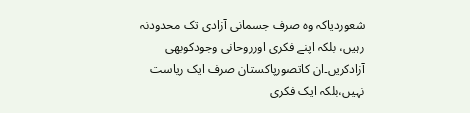شعوردیاکہ وہ صرف جسمانی آزادی تک محدودنہ رہیں، بلکہ اپنے فکری اورروحانی وجودکوبھی آزادکریں۔ان کاتصورپاکستان صرف ایک ریاست نہیں،بلکہ ایک فکری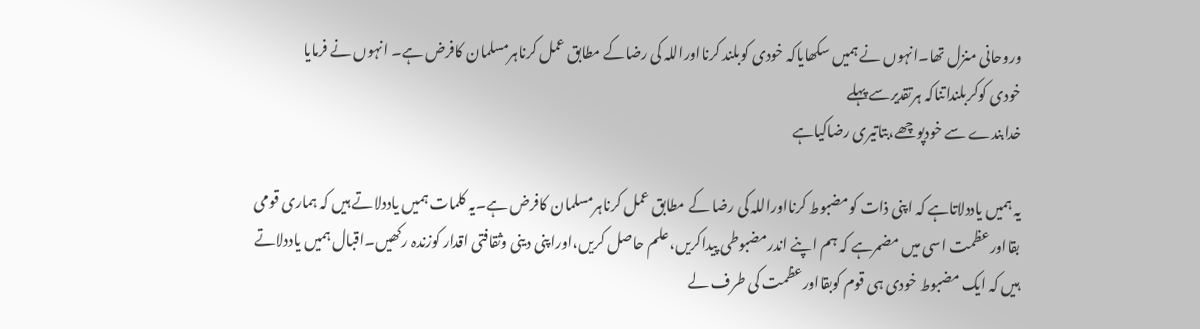وروحانی منزل تھا۔انہوں نے ہمیں سکھایاکہ خودی کوبلند کرنااوراللہ کی رضاکے مطابق عمل کرناہرمسلمان کافرض ہے۔ انہوں نے فرمایا
خودی کوکربلنداتناکہ ہرتقدیرسے پہلے
خدابندے سے خودپوچھے،بتاتیری رضاکیاہے

یہ ہمیں یاددلاتاہے کہ اپنی ذات کومضبوط کرنااوراللہ کی رضا کے مطابق عمل کرناہرمسلمان کافرض ہے۔یہ کلمات ہمیں یاددلاتے ہیں کہ ہماری قومی بقااورعظمت اسی میں مضمرہے کہ ہم اپنے اندرمضبوطی پیداکریں،علم حاصل کریں،اوراپنی دینی وثقافتی اقدار کوزندہ رکھیں۔اقبال ہمیں یاددلاتے ہیں کہ ایک مضبوط خودی ہی قوم کوبقااورعظمت کی طرف لے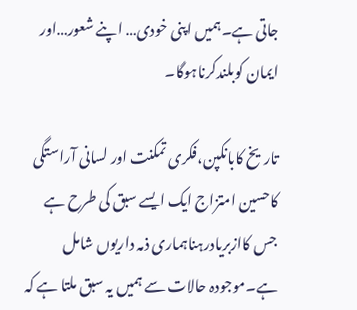جاتی ہے۔ہمیں اپنی خودی… اپنے شعور…اور ایمان کوبلندکرناہوگا۔

تاریخ کابانکپن،فکری تمکنت اور لسانی آراستگی کاحسین امتزاج ایک ایسے سبق کی طرح ہے جس کاازبریادرہناہماری ذمہ داریوں شامل ہے۔موجودہ حالات سے ہمیں یہ سبق ملتا ہے کہ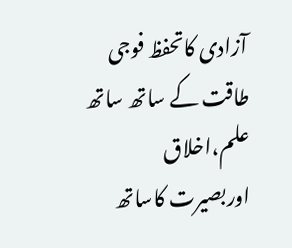آزادی کاتحفظ فوجی طاقت کے ساتھ ساتھ علم،اخلاق اوربصیرت کاساتھ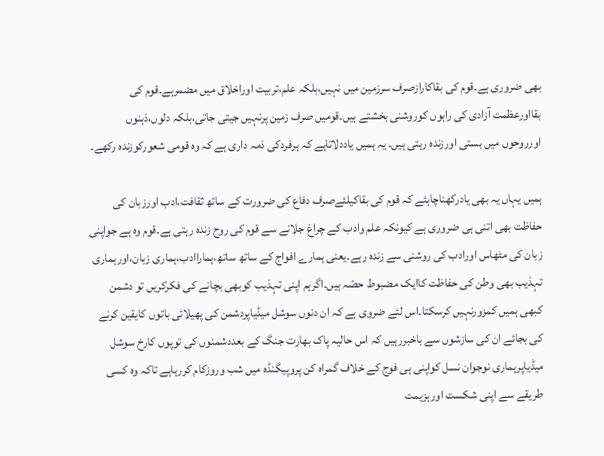بھی ضروری ہے۔قوم کی بقاکارازصرف سرزمین میں نہیں،بلکہ علم،تربیت اوراخلاق میں مضمرہے۔قوم کی بقااورعظمت آزادی کی راہوں کوروشنی بخشتے ہیں۔قومیں صرف زمین پرنہیں جیتی جاتی،بلکہ دلوں،ذہنوں اورروحوں میں بستی اورزندہ رہتی ہیں۔ یہ ہمیں یاددلاتاہے کہ ہرفردکی ذمہ داری ہے کہ وہ قومی شعورکوزندہ رکھے۔

ہمیں یہاں یہ بھی یادرکھناچاہئے کہ قوم کی بقاکیلئےصرف دفاع کی ضرورت کے ساتھ ثقافت،ادب اورزبان کی حفاظت بھی اتنی ہی ضروری ہے کیونکہ علم وادب کے چراغ جلانے سے قوم کی روح زندہ رہتی ہے۔قوم وہ ہے جواپنی زبان کی مٹھاس اورادب کی روشنی سے زندہ رہے۔یعنی ہمارے افواج کے ساتھ ساتھ،ہماراادب،ہماری زبان،اورہماری تہذیب بھی وطن کی حفاظت کاایک مضبوط حصّہ ہیں۔اگرہم اپنی تہذیب کوبھی بچانے کی فکرکریں تو دشمن کبھی ہمیں کمزورنہیں کرسکتا۔اس لئے ضروی ہے کہ ان دنوں سوشل میڈیاپردشمن کی پھیلائی باتوں کایقین کرنے کی بجائے ان کی سازشوں سے باخبررہیں کہ اس حالیہ پاک بھارت جنگ کے بعددشمنوں کی توپوں کارخ سوشل میڈیاپرہماری نوجوان نسل کواپنی ہی فوج کے خلاف گمراہ کن پروپیگنڈہ میں شب وروزکام کررہاہے تاکہ وہ کسی طریقے سے اپنی شکست اورہزیمت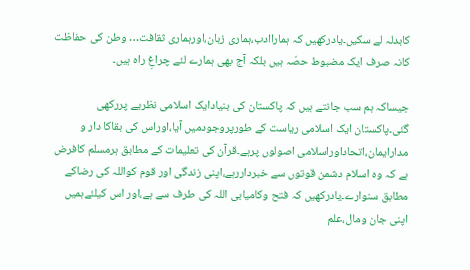کابدلہ لے سکیں۔یادرکھیں کہ ہماراادب،ہماری زبان،اورہماری ثقافت… وطن کی حفاظت کانہ صرف ایک مضبوط حصّہ ہیں بلکہ آج بھی ہمارے لئے چراغِ راہ ہیں۔

جیساکہ ہم سب جانتے ہیں کہ پاکستان کی بنیادایک اسلامی نظریے پررکھی گئی۔پاکستان ایک اسلامی ریاست کے طورپروجودمیں آیا،اوراس کی بقاکا دار و مدارایمان،اتحاداوراسلامی اصولوں پرہے۔قرآن کی تعلیمات کے مطابق ہرمسلم کافرض ہے کہ وہ اسلام دشمن قوتوں سے خبرداررہے،اپنی زندگی اور قوم کواللہ کی رضاکے مطابق سنوارے۔یادرکھیں کہ فتح وکامیابی اللہ کی طرف سے ہے،اور اس کیلئےہمیں اپنی جان ومال،علم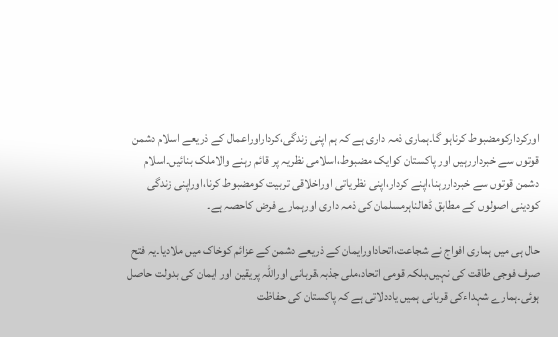اورکردارکومضبوط کرناہو گا۔ہماری ذمہ داری ہے کہ ہم اپنی زندگی،کرداراوراعمال کے ذریعے اسلام دشمن قوتوں سے خبرداررہیں اور پاکستان کوایک مضبوط،اسلامی نظریہ پر قائم رہنے والاملک بنائیں۔اسلام دشمن قوتوں سے خبرداررہنا،اپنے کردار،اپنی نظریاتی اوراخلاقی تربیت کومضبوط کرنا،اوراپنی زندگی کودینی اصولوں کے مطابق ڈھالناہرمسلمان کی ذمہ داری اورہمارے فرض کاحصہ ہے۔

حال ہی میں ہماری افواج نے شجاعت،اتحاداورایمان کے ذریعے دشمن کے عزائم کوخاک میں ملادیا۔یہ فتح صرف فوجی طاقت کی نہیں،بلکہ قومی اتحاد،ملی جذبہ،قربانی اوراللہ پریقین اور ایمان کی بدولت حاصل ہوئی۔ہمارے شہداءکی قربانی ہمیں یاددلاتی ہے کہ پاکستان کی حفاظت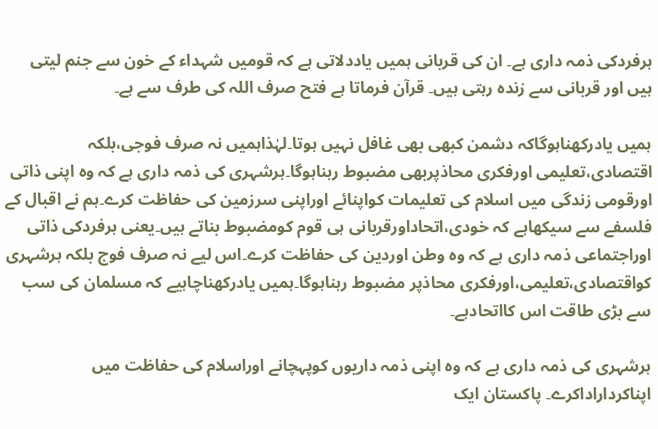ہرفردکی ذمہ داری ہے۔ ان کی قربانی ہمیں یاددلاتی ہے کہ قومیں شہداء کے خون سے جنم لیتی ہیں اور قربانی سے زندہ رہتی ہیں۔ قرآن فرماتا ہے فتح صرف اللہ کی طرف سے ہے۔

ہمیں یادرکھناہوگاکہ دشمن کبھی بھی غافل نہیں ہوتا۔لہٰذاہمیں نہ صرف فوجی،بلکہ اقتصادی،تعلیمی اورفکری محاذپربھی مضبوط رہناہوگا۔ہرشہری کی ذمہ داری ہے کہ وہ اپنی ذاتی اورقومی زندگی میں اسلام کی تعلیمات کواپنائے اوراپنی سرزمین کی حفاظت کرے۔ہم نے اقبال کے فلسفے سے سیکھاہے کہ خودی،اتحاداورقربانی ہی قوم کومضبوط بناتے ہیں۔یعنی ہرفردکی ذاتی اوراجتماعی ذمہ داری ہے کہ وہ وطن اوردین کی حفاظت کرے۔اس لیے نہ صرف فوج بلکہ ہرشہری کواقتصادی،تعلیمی،اورفکری محاذپر مضبوط رہناہوگا۔ہمیں یادرکھناچاہیے کہ مسلمان کی سب سے بڑی طاقت اس کااتحادہے۔

ہرشہری کی ذمہ داری ہے کہ وہ اپنی ذمہ داریوں کوپہچانے اوراسلام کی حفاظت میں اپناکرداراداکرے۔ پاکستان ایک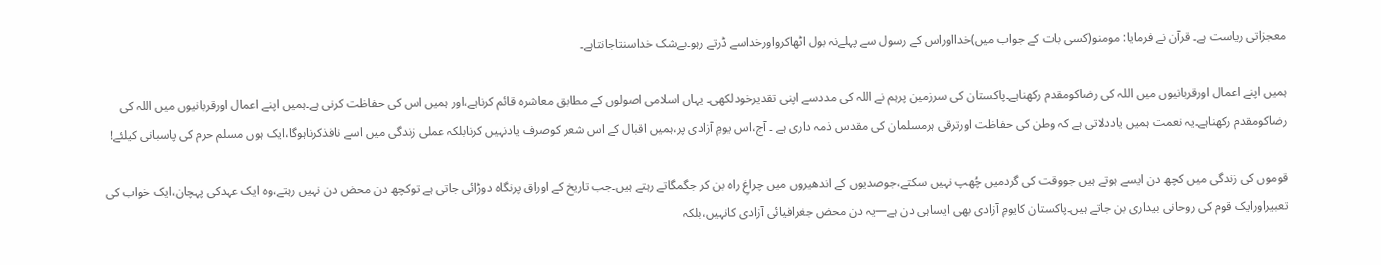معجزاتی ریاست ہے۔ قرآن نے فرمایا: مومنو(کسی بات کے جواب میں)خدااوراس کے رسول سے پہلےنہ بول اٹھاکرواورخداسے ڈرتے رہو۔بےشک خداسنتاجانتاہے۔

ہمیں اپنے اعمال اورقربانیوں میں اللہ کی رضاکومقدم رکھناہے۔پاکستان کی سرزمین پرہم نے اللہ کی مددسے اپنی تقدیرخودلکھی۔ یہاں اسلامی اصولوں کے مطابق معاشرہ قائم کرناہے،اور ہمیں اس کی حفاظت کرنی ہے۔ہمیں اپنے اعمال اورقربانیوں میں اللہ کی رضاکومقدم رکھناہے۔یہ نعمت ہمیں یاددلاتی ہے کہ وطن کی حفاظت اورترقی ہرمسلمان کی مقدس ذمہ داری ہے ۔ آج،اس یومِ آزادی پر،ہمیں اقبال کے اس شعر کوصرف یادنہیں کرنابلکہ عملی زندگی میں اسے نافذکرناہوگا،ایک ہوں مسلم حرم کی پاسبانی کیلئے!

قوموں کی زندگی میں کچھ دن ایسے ہوتے ہیں جووقت کی گردمیں چُھپ نہیں سکتے،جوصدیوں کے اندھیروں میں چراغِ راہ بن کر جگمگاتے رہتے ہیں۔جب تاریخ کے اوراق پرنگاہ دوڑائی جاتی ہے توکچھ دن محض دن نہیں رہتے،وہ ایک عہدکی پہچان،ایک خواب کی تعبیراورایک قوم کی روحانی بیداری بن جاتے ہیں۔پاکستان کایومِ آزادی بھی ایساہی دن ہے—یہ دن محض جغرافیائی آزادی کانہیں،بلکہ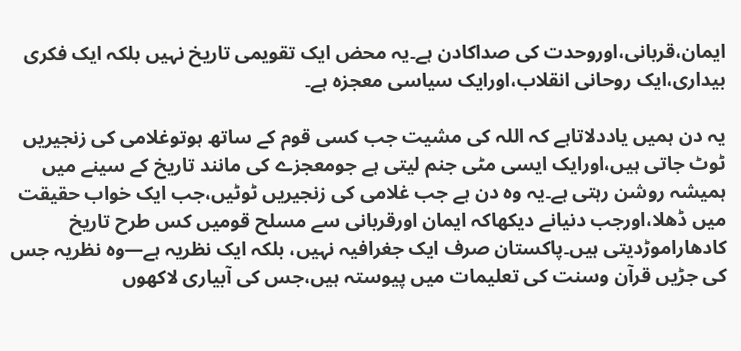ایمان،قربانی،اوروحدت کی صداکادن ہے۔یہ محض ایک تقویمی تاریخ نہیں بلکہ ایک فکری بیداری،ایک روحانی انقلاب،اورایک سیاسی معجزہ ہے۔

یہ دن ہمیں یاددلاتاہے کہ اللہ کی مشیت جب کسی قوم کے ساتھ ہوتوغلامی کی زنجیریں ٹوٹ جاتی ہیں،اورایک ایسی مٹی جنم لیتی ہے جومعجزے کی مانند تاریخ کے سینے میں ہمیشہ روشن رہتی ہے۔یہ وہ دن ہے جب غلامی کی زنجیریں ٹوٹیں،جب ایک خواب حقیقت میں ڈھلا،اورجب دنیانے دیکھاکہ ایمان اورقربانی سے مسلح قومیں کس طرح تاریخ کادھاراموڑدیتی ہیں۔پاکستان صرف ایک جغرافیہ نہیں، بلکہ ایک نظریہ ہے—وہ نظریہ جس کی جڑیں قرآن وسنت کی تعلیمات میں پیوستہ ہیں،جس کی آبیاری لاکھوں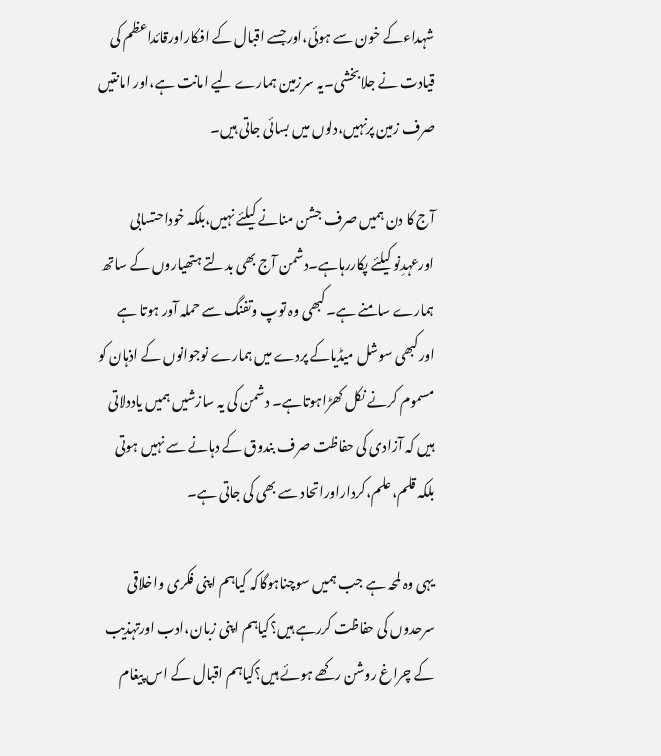شہداءکے خون سے ہوئی،اورجسے اقبال کے افکاراورقائداعظم کی قیادت نے جلابخشی۔یہ سرزمین ہمارے لیے امانت ہے،اور امانتیں صرف زمین پرنہیں،دلوں میں بسائی جاتی ہیں۔

آج کا دن ہمیں صرف جشن منانے کیلئے نہیں،بلکہ خوداحتسابی اورعہدِنو کیلئے پکاررہاہے۔دشمن آج بھی بدلتے ہتھیاروں کے ساتھ ہمارے سامنے ہے۔کبھی وہ توپ وتفنگ سے حملہ آور ہوتا ہے اورکبھی سوشل میڈیاکے پردے میں ہمارے نوجوانوں کے اذہان کو مسموم کرنے نکل کھڑاہوتاہے۔ دشمن کی یہ سازشیں ہمیں یاددلاتی ہیں کہ آزادی کی حفاظت صرف بندوق کے دہانے سے نہیں ہوتی بلکہ قلم،علم،کرداراوراتحاد سے بھی کی جاتی ہے۔

یہی وہ لمحہ ہے جب ہمیں سوچناہوگاکہ کیاہم اپنی فکری واخلاقی سرحدوں کی حفاظت کررہے ہیں؟کیاہم اپنی زبان،ادب اورتہذیب کے چراغ روشن رکھے ہوئے ہیں؟کیاہم اقبال کے اس پیغام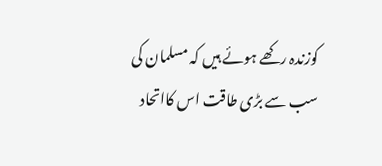کوزندہ رکھے ہوئے ہیں کہ مسلمان کی سب سے بڑی طاقت اس کااتحاد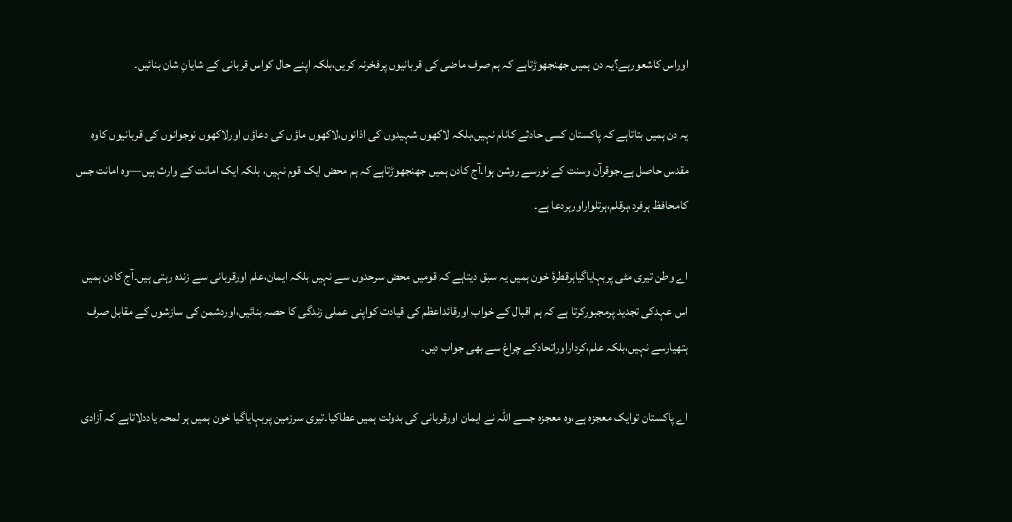اوراس کاشعورہے؟یہ دن ہمیں جھنجھوڑتاہے کہ ہم صرف ماضی کی قربانیوں پرفخرنہ کریں،بلکہ اپنے حال کواس قربانی کے شایانِ شان بنائیں۔

یہ دن ہمیں بتاتاہے کہ پاکستان کسی حادثے کانام نہیں،بلکہ لاکھوں شہیدوں کی اذانوں،لاکھوں ماؤں کی دعاؤں اورلاکھوں نوجوانوں کی قربانیوں کاوہ مقدس حاصل ہے،جوقرآن وسنت کے نورسے روشن ہوا۔آج کادن ہمیں جھنجھوڑتاہے کہ ہم محض ایک قوم نہیں، بلکہ ایک امانت کے وارث ہیں—وہ امانت جس کامحافظ ہرفرد،ہرقلم،ہرتلواراورہردعا ہے۔

اے وطن تیری مٹی پربہایاگیاہرقطرۂ خون ہمیں یہ سبق دیتاہے کہ قومیں محض سرحدوں سے نہیں بلکہ ایمان،علم اورقربانی سے زندہ رہتی ہیں۔آج کادن ہمیں اس عہدکی تجدید پرمجبورکرتا ہے کہ ہم اقبال کے خواب اورقائداعظم کی قیادت کواپنی عملی زندگی کا حصہ بنائیں،اوردشمن کی سازشوں کے مقابل صرف ہتھیارسے نہیں،بلکہ علم،کرداراوراتحادکے چراغ سے بھی جواب دیں۔

اے پاکستان توایک معجزہ ہے،وہ معجزہ جسے اللہ نے ایمان اورقربانی کی بدولت ہمیں عطاکیا۔تیری سرزمین پربہایاگیا خون ہمیں ہر لمحہ یاددلاتاہے کہ آزادی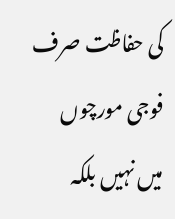کی حفاظت صرف فوجی مورچوں میں نہیں بلکہ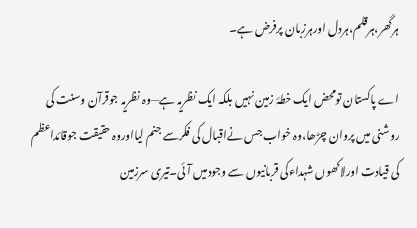ہرگھر،ہرقلم،ہردل اورہرزبان پرفرض ہے۔

اے پاکستان تومحض ایک خطۂ زمین نہیں بلکہ ایک نظریہ ہے—وہ نظریہ جوقرآن وسنت کی روشنی میں پروان چڑھا،وہ خواب جس نےاقبال کی فکرسے جنم لیااوروہ حقیقت جوقائداعظم کی قیادت اورلاکھوں شہداءکی قربانیوں سے وجودمیں آئی۔تیری سرزمین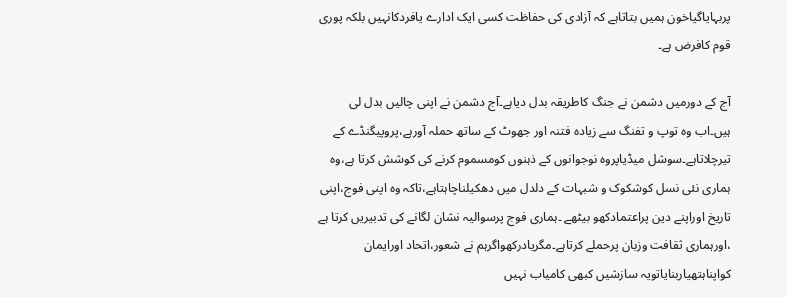پربہایاگیاخون ہمیں بتاتاہے کہ آزادی کی حفاظت کسی ایک ادارے یافردکانہیں بلکہ پوری قوم کافرض ہے۔

آج کے دورمیں دشمن نے جنگ کاطریقہ بدل دیاہے۔آج دشمن نے اپنی چالیں بدل لی ہیں۔اب وہ توپ و تفنگ سے زیادہ فتنہ اور جھوٹ کے ساتھ حملہ آورہے،پروپیگنڈے کے تیرچلاتاہے۔سوشل میڈیاپروہ نوجوانوں کے ذہنوں کومسموم کرنے کی کوشش کرتا ہے،وہ ہماری نئی نسل کوشکوک و شبہات کے دلدل میں دھکیلناچاہتاہے،تاکہ وہ اپنی فوج،اپنی تاریخ اوراپنے دین پراعتمادکھو بیٹھے ۔ہماری فوج پرسوالیہ نشان لگانے کی تدبیریں کرتا ہے ،اورہماری ثقافت وزبان پرحملے کرتاہے۔مگریادرکھواگرہم نے شعور،اتحاد اورایمان کواپناہتھیاربنایاتویہ سازشیں کبھی کامیاب نہیں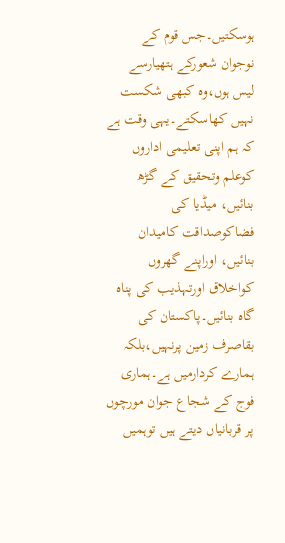ہوسکتیں۔جس قوم کے نوجوان شعورکے ہتھیارسے لیس ہوں،وہ کبھی شکست نہیں کھاسکتے۔یہی وقت ہے کہ ہم اپنی تعلیمی اداروں کوعلم وتحقیق کے گڑھ بنائیں، میڈیا کی فضاکوصداقت کامیدان بنائیں، اوراپنے گھروں کواخلاق اورتہذیب کی پناہ گاہ بنائیں۔پاکستان کی بقاصرف زمین پرنہیں،بلکہ ہمارے کردارمیں ہے۔ہماری فوج کے شجاع جوان مورچوں پر قربانیاں دیتے ہیں توہمیں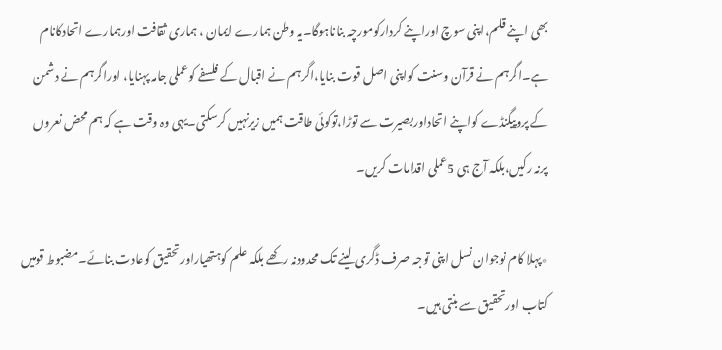بھی اپنے قلم،اپنی سوچ اوراپنے کردارکومورچہ بناناہوگا۔یہ وطن ہمارے ایمان ، ہماری ثقافت اورہمارے اتحادکانام ہے۔اگرہم نے قرآن وسنت کواپنی اصل قوت بنایا،اگرہم نے اقبال کے فلسفے کوعملی جامہ پہنایا، اوراگرہم نے دشمن کے پروپیگنڈے کواپنے اتحاداوربصیرت سے توڑا،توکوئی طاقت ہمیں زیرنہیں کرسکتی۔یہی وہ وقت ہے کہ ہم محض نعروں پرنہ رکیں،بلکہ آج ہی 5عملی اقدامات کریں۔

٭پہلا کام نوجوان نسل اپنی توجہ صرف ڈگری لینے تک محدودنہ رکھے بلکہ علم کوہتھیاراورتحقیق کوعادت بنائے۔مضبوط قومیں کتاب اورتحقیق سے بنتی ہیں۔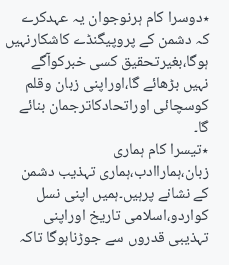٭دوسرا کام ہرنوجوان یہ عہدکرے کہ دشمن کے پروپیگنڈے کاشکارنہیں ہوگا،بغیرتحقیق کسی خبرکوآگے نہیں بڑھائے گا،اوراپنی زبان وقلم کوسچائی اوراتحادکاترجمان بنائے گا۔
٭تیسرا کام ہماری زبان،ہماراادب،ہماری تہذیب دشمن کے نشانے پرہیں۔ہمیں اپنی نسل کواردو،اسلامی تاریخ اوراپنی تہذیبی قدروں سے جوڑناہوگا تاکہ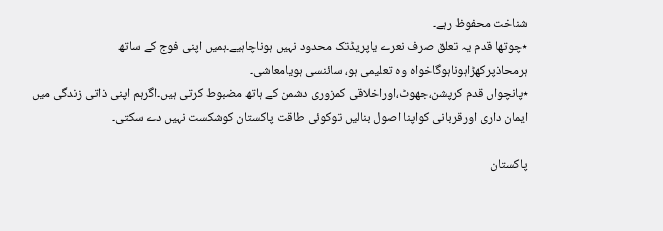شناخت محفوظ رہے۔
٭چوتھا قدم یہ تعلق صرف نعرے یاپریڈتک محدود نہیں ہوناچاہیے۔ہمیں اپنی فوج کے ساتھ ہرمحاذپرکھڑاہوناہوگاخواہ وہ تعلیمی ہو، سائنسی ہویامعاشی۔
٭پانچواں قدم کرپشن،جھوٹ،اوراخلاقی کمزوری دشمن کے ہاتھ مضبوط کرتی ہیں۔اگرہم اپنی ذاتی زندگی میں ایمان داری اورقربانی کواپنا اصول بنالیں توکوئی طاقت پاکستان کوشکست نہیں دے سکتی۔

پاکستان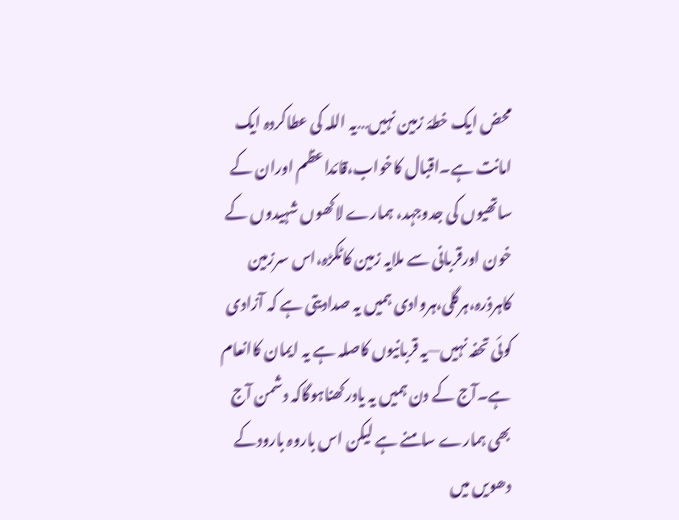محض ایک خطۂ زمین نہیں…یہ اللہ کی عطاکردہ ایک امانت ہے۔اقبال کاخواب،قائداعظم اوران کے ساتھیوں کی جدوجہد، ہمارے لاکھوں شہیدوں کے خون اورقربانی سے ملایہ زمین کاٹکڑہ،اس سرزمین کاہرذرہ،ہرگلی،ہروادی ہمیں یہ صدادیتی ہے کہ آزادی کوئی تحفہ نہیں—یہ قربانیوں کاصلہ ہے یہ ایمان کاانعام ہے۔آج کے دن ہمیں یہ یادرکھناہوگاکہ دشمن آج بھی ہمارے سامنے ہے لیکن اس باروہ بارودکے دھویں میں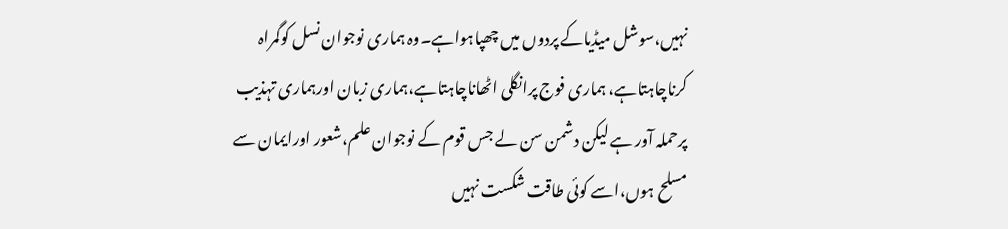نہیں،سوشل میڈیاکے پردوں میں چھپاہواہے۔وہ ہماری نوجوان نسل کوگمراہ کرناچاہتاہے، ہماری فوج پرانگلی اٹھاناچاہتاہے،ہماری زبان اورہماری تہذیب پرحملہ آور ہے لیکن دشمن سن لے جس قوم کے نوجوان علم،شعور اورایمان سے مسلح ہوں،اسے کوئی طاقت شکست نہیں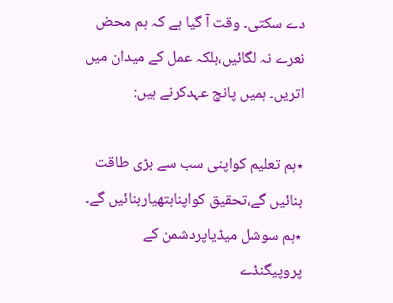دے سکتی۔ وقت آ گیا ہے کہ ہم محض نعرے نہ لگائیں،بلکہ عمل کے میدان میں اتریں۔ ہمیں پانچ عہدکرنے ہیں:

٭ہم تعلیم کواپنی سب سے بڑی طاقت بنائیں گے،تحقیق کواپناہتھیاربنائیں گے۔
٭ہم سوشل میڈیاپردشمن کے پروپیگنڈے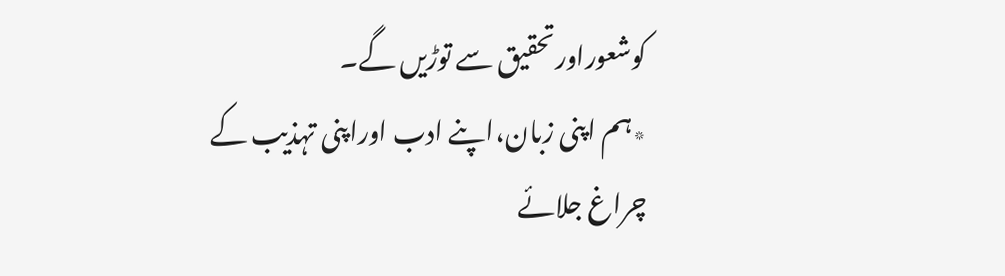کوشعوراورتحقیق سے توڑیں گے۔
٭ہم اپنی زبان،اپنے ادب اوراپنی تہذیب کے چراغ جلائے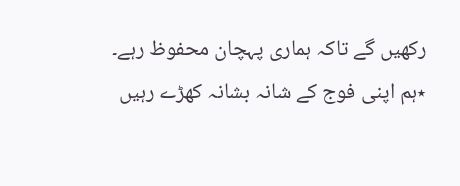رکھیں گے تاکہ ہماری پہچان محفوظ رہے۔
٭ہم اپنی فوج کے شانہ بشانہ کھڑے رہیں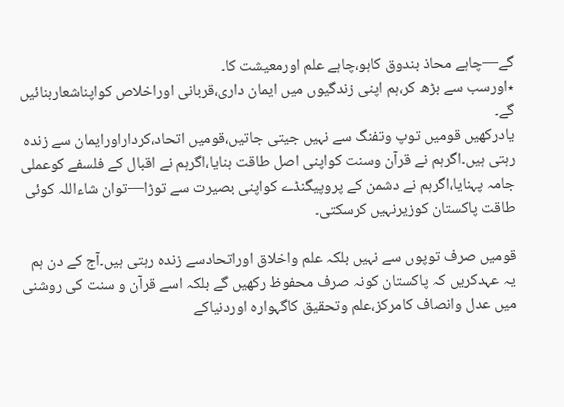گے—چاہے محاذ بندوق کاہو،چاہے علم اورمعیشت کا۔
٭اورسب سے بڑھ کر،ہم اپنی زندگیوں میں ایمان داری،قربانی اوراخلاص کواپناشعاربنائیں گے۔
یادرکھیں قومیں توپ وتفنگ سے نہیں جیتی جاتیں،قومیں اتحاد،کرداراورایمان سے زندہ رہتی ہیں۔اگرہم نے قرآن وسنت کواپنی اصل طاقت بنایا،اگرہم نے اقبال کے فلسفے کوعملی جامہ پہنایا،اگرہم نے دشمن کے پروپیگنڈے کواپنی بصیرت سے توڑا—توان شاءاللہ کوئی طاقت پاکستان کوزیرنہیں کرسکتی۔

قومیں صرف توپوں سے نہیں بلکہ علم واخلاق اوراتحادسے زندہ رہتی ہیں۔آج کے دن ہم یہ عہدکریں کہ پاکستان کونہ صرف محفوظ رکھیں گے بلکہ اسے قرآن و سنت کی روشنی میں عدل وانصاف کامرکز،علم وتحقیق کاگہوارہ اوردنیاکے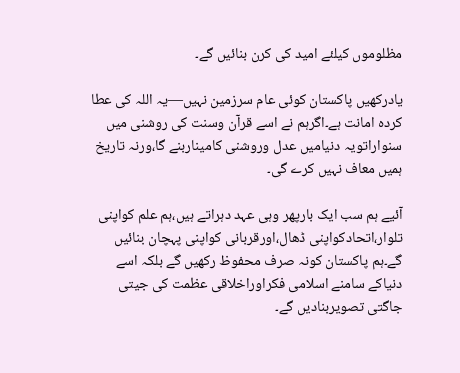مظلوموں کیلئے امید کی کرن بنائیں گے۔

یادرکھیں پاکستان کوئی عام سرزمین نہیں—یہ اللہ کی عطا کردہ امانت ہے۔اگرہم نے اسے قرآن وسنت کی روشنی میں سنواراتویہ دنیامیں عدل وروشنی کامیناربنے گا،ورنہ تاریخ ہمیں معاف نہیں کرے گی۔

آئیے ہم سب ایک بارپھر وہی عہد دہراتے ہیں،ہم علم کواپنی تلوار،اتحادکواپنی ڈھال،اورقربانی کواپنی پہچان بنائیں گے۔ہم پاکستان کونہ صرف محفوظ رکھیں گے بلکہ اسے دنیاکے سامنے اسلامی فکراوراخلاقی عظمت کی جیتی جاگتی تصویربنادیں گے۔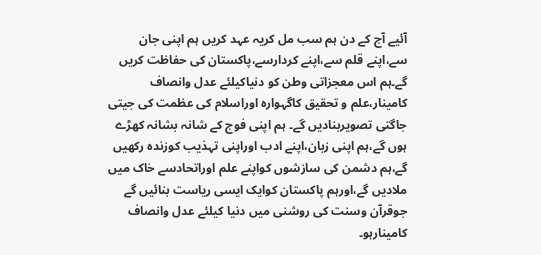آئیے آج کے دن ہم سب مل کریہ عہد کریں ہم اپنی جان سے،اپنے قلم سے،اپنے کردارسے،پاکستان کی حفاظت کریں گے۔ہم اس معجزاتی وطن کو دنیاکیلئے عدل وانصاف کامینار،علم و تحقیق کاگہوارہ اوراسلام کی عظمت کی جیتی جاگتی تصویربنادیں گے۔ ہم اپنی فوج کے شانہ بشانہ کھڑے ہوں گے،ہم اپنی زبان،اپنے ادب اوراپنی تہذیب کوزندہ رکھیں گے،ہم دشمن کی سازشوں کواپنے علم اوراتحادسے خاک میں ملادیں گے،اورہم پاکستان کوایک ایسی ریاست بنائیں گے جوقرآن وسنت کی روشنی میں دنیا کیلئے عدل وانصاف کامینارہو۔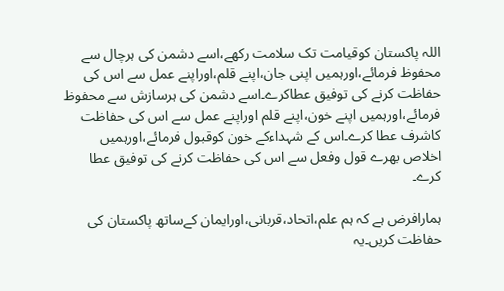اللہ پاکستان کوقیامت تک سلامت رکھے،اسے دشمن کی ہرچال سے محفوظ فرمائے،اورہمیں اپنی جان،اپنے قلم،اوراپنے عمل سے اس کی حفاظت کرنے کی توفیق عطاکرے۔اسے دشمن کی ہرسازش سے محفوظ فرمائے،اورہمیں اپنے خون،اپنے قلم اوراپنے عمل سے اس کی حفاظت کاشرف عطا کرے۔اس کے شہداءکے خون کوقبول فرمائے،اورہمیں اخلاص بھرے قول وفعل سے اس کی حفاظت کرنے کی توفیق عطا کرے۔

ہمارافرض ہے کہ ہم علم،اتحاد،قربانی،اورایمان کےساتھ پاکستان کی حفاظت کریں۔یہ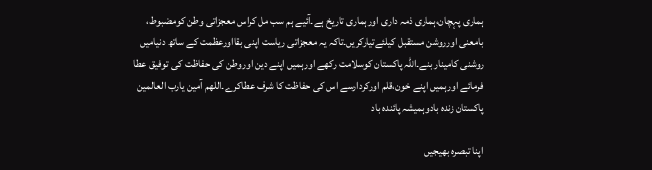ہماری پہچان،ہماری ذمہ داری اورہماری تاریخ ہے۔آئیے ہم سب مل کراس معجزاتی وطن کومضبوط، بامعنی اورروشن مستقبل کیلئےتیارکریں۔تاکہ یہ معجزاتی ریاست اپنی بقااورعظمت کے ساتھ دنیامیں روشنی کامینار بنے۔اللہ پاکستان کوسلامت رکھے اورہمیں اپنے دین اوروطن کی حفاظت کی توفیق عطا فرمائے اورہمیں اپنے خون،قلم اورکردارسے اس کی حفاظت کا شرف عطاکرے۔اللھم آمین یارب العالمین
پاکستان زندہ بادوہمیشہ پائندہ باد

اپنا تبصرہ بھیجیں